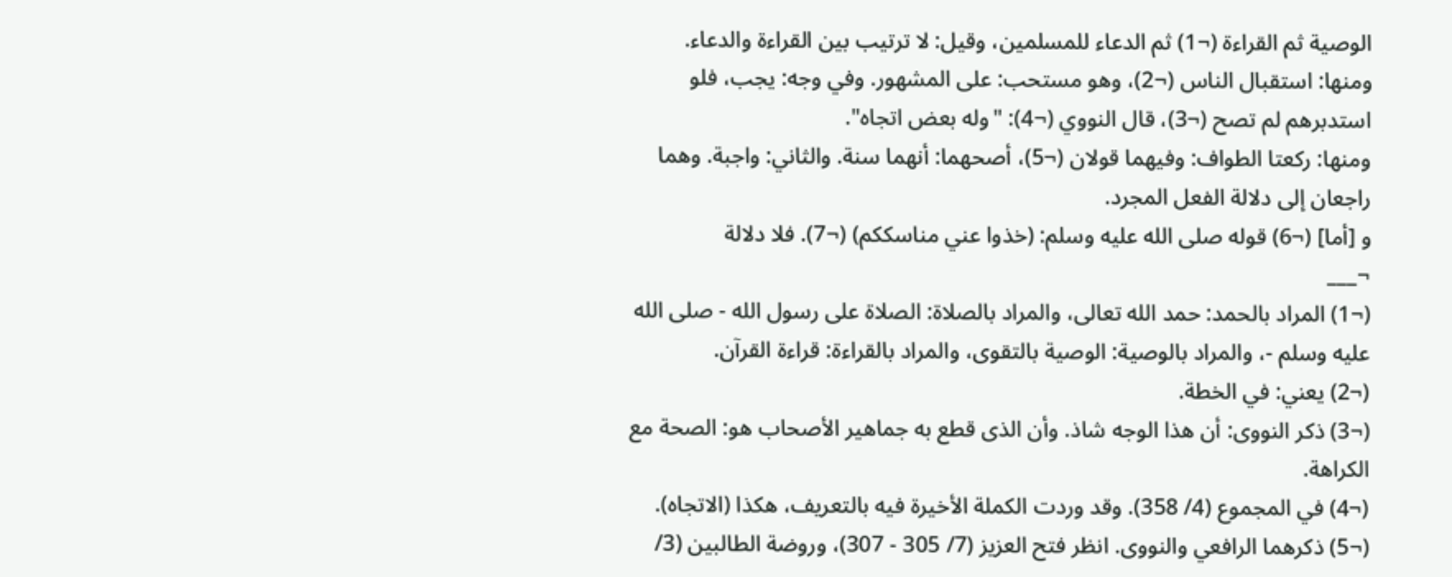الوصية ثم القراءة (¬1) ثم الدعاء للمسلمين، وقيل: لا ترتيب بين القراءة والدعاء.
ومنها: استقبال الناس (¬2)، وهو مستحب: على المشهور. وفي وجه: يجب، فلو استدبرهم لم تصح (¬3)، قال النووي (¬4): "وله بعض اتجاه".
ومنها: ركعتا الطواف: وفيهما قولان (¬5)، أصحهما: أنهما سنة. والثاني: واجبة. وهما راجعان إلى دلالة الفعل المجرد.
و [أما] (¬6) قوله صلى الله عليه وسلم: (خذوا عني مناسككم) (¬7). فلا دلالة
¬___
(¬1) المراد بالحمد: حمد الله تعالى، والمراد بالصلاة: الصلاة على رسول الله - صلى الله عليه وسلم -، والمراد بالوصية: الوصية بالتقوى، والمراد بالقراءة: قراءة القرآن.
(¬2) يعني: في الخطة.
(¬3) ذكر النووى: أن هذا الوجه شاذ. وأن الذى قطع به جماهير الأصحاب هو: الصحة مع الكراهة.
(¬4) في المجموع (4/ 358). وقد وردت الكملة الأخيرة فيه بالتعريف، هكذا (الاتجاه).
(¬5) ذكرهما الرافعي والنووى. انظر فتح العزيز (7/ 305 - 307)، وروضة الطالبين (3/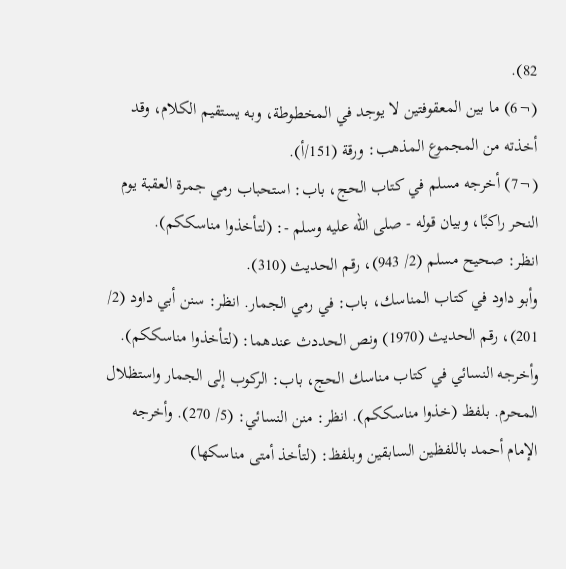82).
(¬6) ما بين المعقوفتين لا يوجد في المخطوطة، وبه يستقيم الكلام، وقد أخذته من المجموع المذهب: ورقة (151/أ).
(¬7) أخرجه مسلم في كتاب الحج، باب: استحباب رمي جمرة العقبة يوم النحر راكبًا، وبيان قوله - صلى الله عليه وسلم -: (لتأخذوا مناسككم).
انظر: صحيح مسلم (2/ 943)، رقم الحديث (310).
وأبو داود في كتاب المناسك، باب: في رمي الجمار. انظر: سنن أبي داود (2/ 201)، رقم الحديث (1970) ونص الحددث عندهما: (لتأخذوا مناسككم).
وأخرجه النسائي في كتاب مناسك الحج، باب: الركوب إلى الجمار واستظلال المحرم. بلفظ (خذوا مناسككم). انظر: منن النسائي: (5/ 270). وأخرجه الإمام أحمد باللفظين السابقين وبلفظ: (لتأخذ أمتى مناسكها)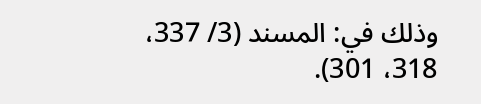وذلك في: المسند (3/ 337، 318، 301).